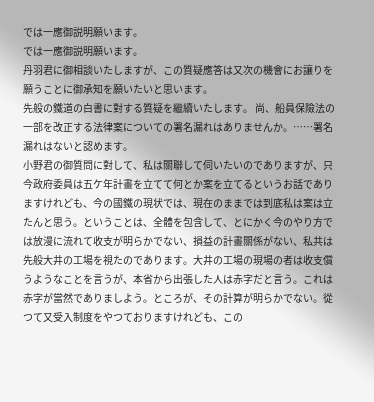では一應御説明願います。
では一應御説明願います。
丹羽君に御相談いたしますが、この質疑應答は又次の機會にお讓りを願うことに御承知を願いたいと思います。
先般の鐵道の白書に對する質疑を繼續いたします。 尚、船員保險法の一部を改正する法律案についての署名漏れはありませんか。……署名漏れはないと認めます。
小野君の御質問に對して、私は關聯して伺いたいのでありますが、只今政府委員は五ケ年計畫を立てて何とか案を立てるというお話でありますけれども、今の國鐵の現状では、現在のままでは到底私は案は立たんと思う。ということは、全體を包含して、とにかく今のやり方では放漫に流れて收支が明らかでない、損益の計畫關係がない、私共は先般大井の工場を視たのであります。大井の工場の現場の者は收支償うようなことを言うが、本省から出張した人は赤字だと言う。これは赤字が當然でありましよう。ところが、その計算が明らかでない。從つて又受入制度をやつておりますけれども、この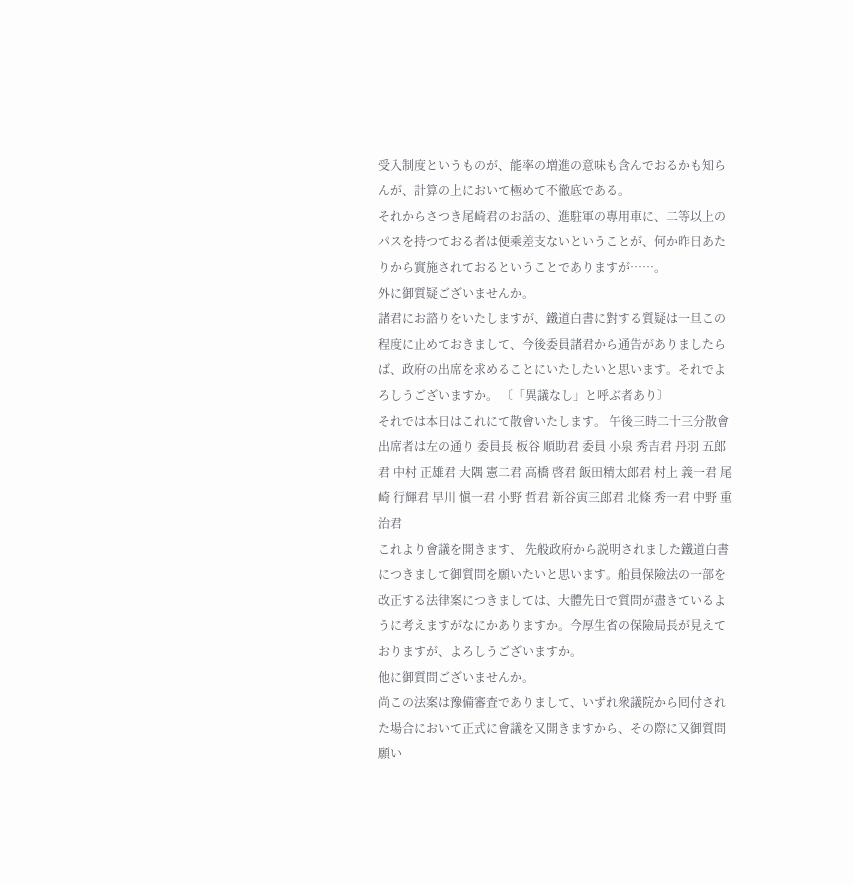受入制度というものが、能率の増進の意味も含んでおるかも知らんが、計算の上において極めて不徹底である。
それからさつき尾崎君のお話の、進駐軍の專用車に、二等以上のパスを持つておる者は便乘差支ないということが、何か昨日あたりから實施されておるということでありますが……。
外に御質疑ございませんか。
諸君にお諮りをいたしますが、鐵道白書に對する質疑は一旦この程度に止めておきまして、今後委員諸君から通告がありましたらば、政府の出席を求めることにいたしたいと思います。それでよろしうございますか。 〔「異議なし」と呼ぶ者あり〕
それでは本日はこれにて散會いたします。 午後三時二十三分散會 出席者は左の通り 委員長 板谷 順助君 委員 小泉 秀吉君 丹羽 五郎君 中村 正雄君 大隅 憲二君 高橋 啓君 飯田精太郎君 村上 義一君 尾崎 行輝君 早川 愼一君 小野 哲君 新谷寅三郎君 北條 秀一君 中野 重治君
これより會議を開きます、 先般政府から説明されました鐵道白書につきまして御質問を願いたいと思います。船員保險法の一部を改正する法律案につきましては、大體先日で質問が盡きているように考えますがなにかありますか。今厚生省の保險局長が見えておりますが、よろしうございますか。
他に御質問ございませんか。
尚この法案は豫備審査でありまして、いずれ衆議院から囘付された場合において正式に會議を又開きますから、その際に又御質問願い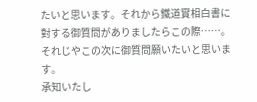たいと思います。それから鐵道實相白書に對する御質問がありましたらこの際……。
それじやこの次に御質問願いたいと思います。
承知いたし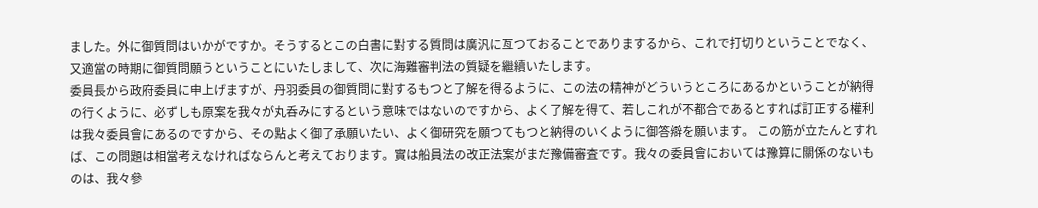ました。外に御質問はいかがですか。そうするとこの白書に對する質問は廣汎に亙つておることでありまするから、これで打切りということでなく、又適當の時期に御質問願うということにいたしまして、次に海難審判法の質疑を繼續いたします。
委員長から政府委員に申上げますが、丹羽委員の御質問に對するもつと了解を得るように、この法の精神がどういうところにあるかということが納得の行くように、必ずしも原案を我々が丸呑みにするという意味ではないのですから、よく了解を得て、若しこれが不都合であるとすれば訂正する權利は我々委員會にあるのですから、その點よく御了承願いたい、よく御研究を願つてもつと納得のいくように御答辯を願います。 この筋が立たんとすれば、この問題は相當考えなければならんと考えております。實は船員法の改正法案がまだ豫備審査です。我々の委員會においては豫算に關係のないものは、我々參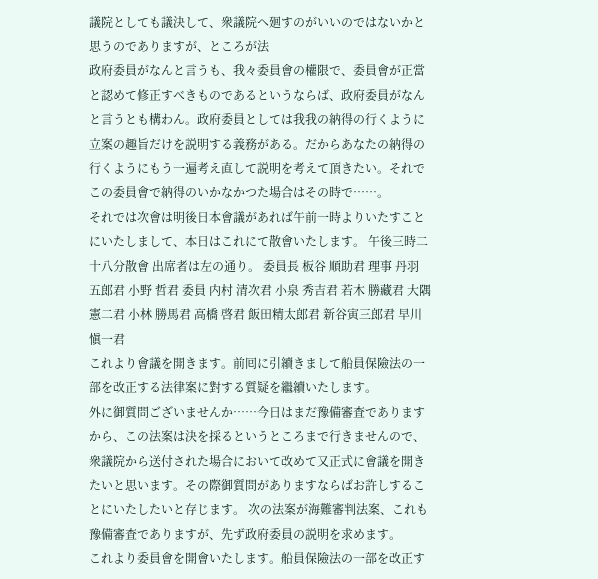議院としても議決して、衆議院へ廻すのがいいのではないかと思うのでありますが、ところが法
政府委員がなんと言うも、我々委員會の權限で、委員會が正當と認めて修正すべきものであるというならば、政府委員がなんと言うとも構わん。政府委員としては我我の納得の行くように立案の趣旨だけを説明する義務がある。だからあなたの納得の行くようにもう一遍考え直して説明を考えて頂きたい。それでこの委員會で納得のいかなかつた場合はその時で……。
それでは次會は明後日本會議があれば午前一時よりいたすことにいたしまして、本日はこれにて散會いたします。 午後三時二十八分散會 出席者は左の通り。 委員長 板谷 順助君 理事 丹羽 五郎君 小野 哲君 委員 内村 清次君 小泉 秀吉君 若木 勝藏君 大隅 憲二君 小林 勝馬君 高橋 啓君 飯田精太郎君 新谷寅三郎君 早川 愼一君
これより會議を開きます。前囘に引續きまして船員保險法の一部を改正する法律案に對する質疑を繼續いたします。
外に御質問ございませんか……今日はまだ豫備審査でありますから、この法案は決を採るというところまで行きませんので、衆議院から送付された場合において改めて又正式に會議を開きたいと思います。その際御質問がありますならばお許しすることにいたしたいと存じます。 次の法案が海難審判法案、これも豫備審査でありますが、先ず政府委員の説明を求めます。
これより委員會を開會いたします。船員保險法の一部を改正す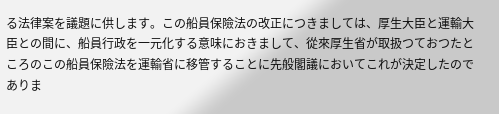る法律案を議題に供します。この船員保險法の改正につきましては、厚生大臣と運輸大臣との間に、船員行政を一元化する意味におきまして、從來厚生省が取扱つておつたところのこの船員保險法を運輸省に移管することに先般閣議においてこれが決定したのでありま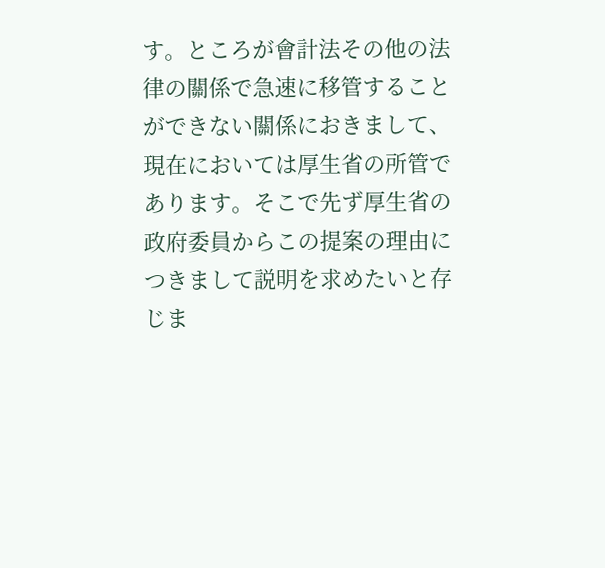す。ところが會計法その他の法律の關係で急速に移管することができない關係におきまして、現在においては厚生省の所管であります。そこで先ず厚生省の政府委員からこの提案の理由につきまして説明を求めたいと存じま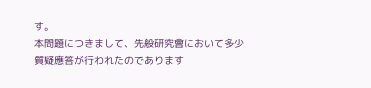す。
本問題につきまして、先般研究會において多少質疑應答が行われたのであります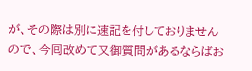が、その際は別に速記を付しておりませんので、今囘改めて又御質問があるならばお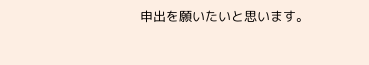申出を願いたいと思います。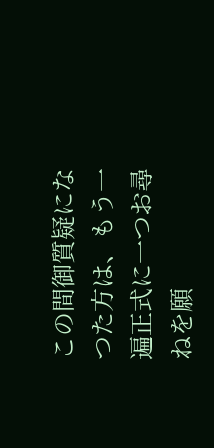この間御質疑になつた方は、もう一遍正式に一つお尋ねを願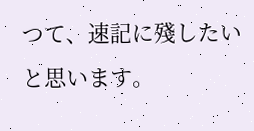つて、速記に殘したいと思います。